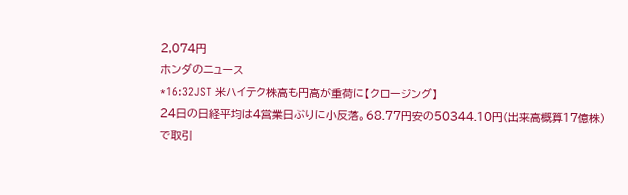2,074円
ホンダのニュース
*16:32JST 米ハイテク株高も円高が重荷に【クロージング】
24日の日経平均は4営業日ぶりに小反落。68.77円安の50344.10円(出来高概算17億株)で取引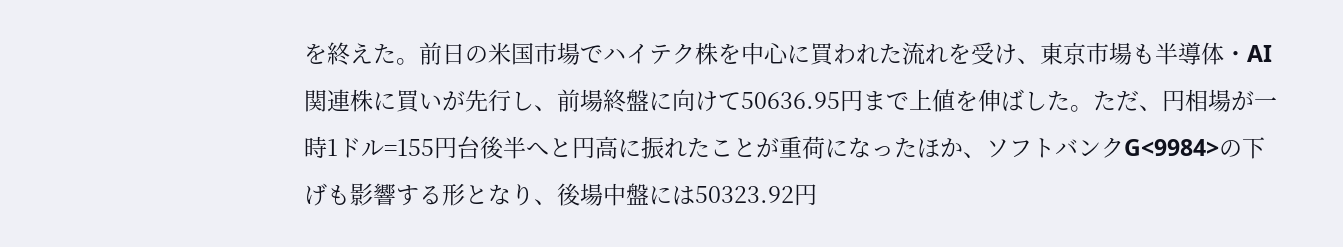を終えた。前日の米国市場でハイテク株を中心に買われた流れを受け、東京市場も半導体・AI関連株に買いが先行し、前場終盤に向けて50636.95円まで上値を伸ばした。ただ、円相場が一時1ドル=155円台後半へと円高に振れたことが重荷になったほか、ソフトバンクG<9984>の下げも影響する形となり、後場中盤には50323.92円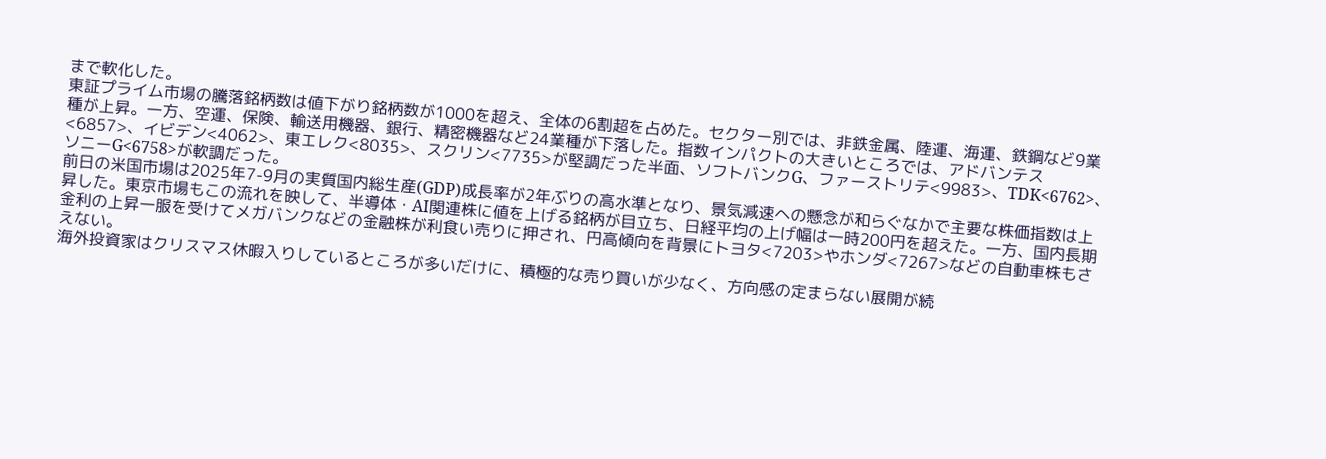まで軟化した。
東証プライム市場の騰落銘柄数は値下がり銘柄数が1000を超え、全体の6割超を占めた。セクター別では、非鉄金属、陸運、海運、鉄鋼など9業種が上昇。一方、空運、保険、輸送用機器、銀行、精密機器など24業種が下落した。指数インパクトの大きいところでは、アドバンテス<6857>、イビデン<4062>、東エレク<8035>、スクリン<7735>が堅調だった半面、ソフトバンクG、ファーストリテ<9983>、TDK<6762>、ソニーG<6758>が軟調だった。
前日の米国市場は2025年7-9月の実質国内総生産(GDP)成長率が2年ぶりの高水準となり、景気減速への懸念が和らぐなかで主要な株価指数は上昇した。東京市場もこの流れを映して、半導体・AI関連株に値を上げる銘柄が目立ち、日経平均の上げ幅は一時200円を超えた。一方、国内長期金利の上昇一服を受けてメガバンクなどの金融株が利食い売りに押され、円高傾向を背景にトヨタ<7203>やホンダ<7267>などの自動車株もさえない。
海外投資家はクリスマス休暇入りしているところが多いだけに、積極的な売り買いが少なく、方向感の定まらない展開が続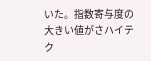いた。指数寄与度の大きい値がさハイテク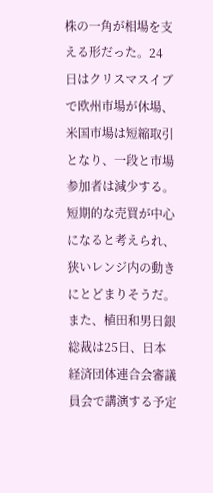株の一角が相場を支える形だった。24日はクリスマスイブで欧州市場が休場、米国市場は短縮取引となり、一段と市場参加者は減少する。短期的な売買が中心になると考えられ、狭いレンジ内の動きにとどまりそうだ。また、植田和男日銀総裁は25日、日本経済団体連合会審議員会で講演する予定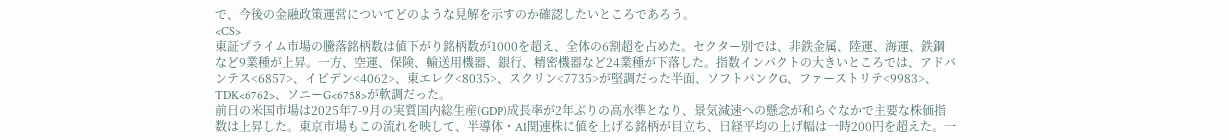で、今後の金融政策運営についてどのような見解を示すのか確認したいところであろう。
<CS>
東証プライム市場の騰落銘柄数は値下がり銘柄数が1000を超え、全体の6割超を占めた。セクター別では、非鉄金属、陸運、海運、鉄鋼など9業種が上昇。一方、空運、保険、輸送用機器、銀行、精密機器など24業種が下落した。指数インパクトの大きいところでは、アドバンテス<6857>、イビデン<4062>、東エレク<8035>、スクリン<7735>が堅調だった半面、ソフトバンクG、ファーストリテ<9983>、TDK<6762>、ソニーG<6758>が軟調だった。
前日の米国市場は2025年7-9月の実質国内総生産(GDP)成長率が2年ぶりの高水準となり、景気減速への懸念が和らぐなかで主要な株価指数は上昇した。東京市場もこの流れを映して、半導体・AI関連株に値を上げる銘柄が目立ち、日経平均の上げ幅は一時200円を超えた。一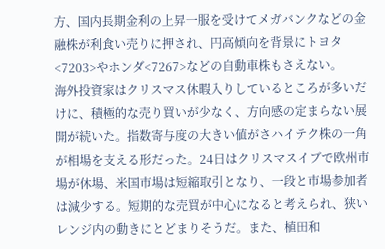方、国内長期金利の上昇一服を受けてメガバンクなどの金融株が利食い売りに押され、円高傾向を背景にトヨタ<7203>やホンダ<7267>などの自動車株もさえない。
海外投資家はクリスマス休暇入りしているところが多いだけに、積極的な売り買いが少なく、方向感の定まらない展開が続いた。指数寄与度の大きい値がさハイテク株の一角が相場を支える形だった。24日はクリスマスイブで欧州市場が休場、米国市場は短縮取引となり、一段と市場参加者は減少する。短期的な売買が中心になると考えられ、狭いレンジ内の動きにとどまりそうだ。また、植田和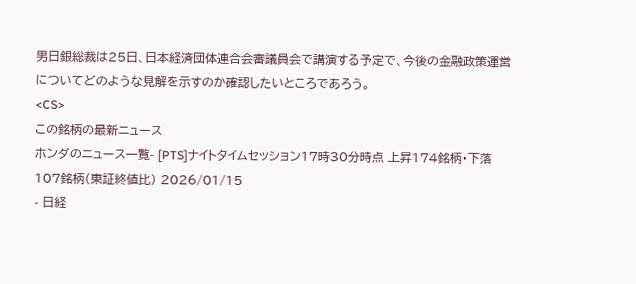男日銀総裁は25日、日本経済団体連合会審議員会で講演する予定で、今後の金融政策運営についてどのような見解を示すのか確認したいところであろう。
<CS>
この銘柄の最新ニュース
ホンダのニュース一覧- [PTS]ナイトタイムセッション17時30分時点 上昇174銘柄・下落107銘柄(東証終値比) 2026/01/15
- 日経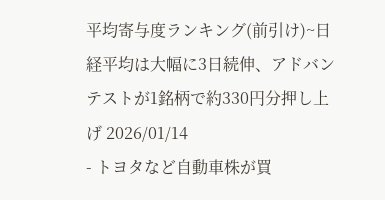平均寄与度ランキング(前引け)~日経平均は大幅に3日続伸、アドバンテストが1銘柄で約330円分押し上げ 2026/01/14
- トヨタなど自動車株が買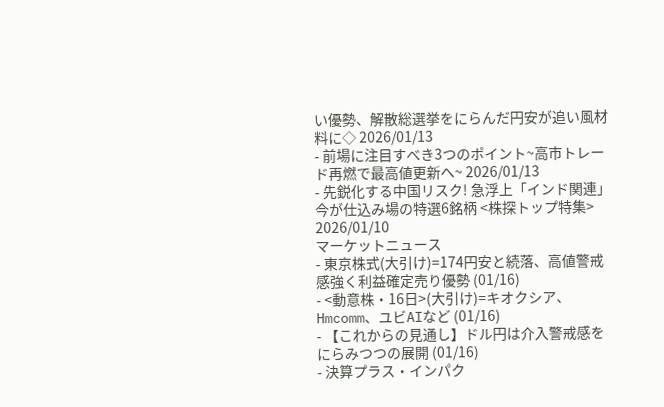い優勢、解散総選挙をにらんだ円安が追い風材料に◇ 2026/01/13
- 前場に注目すべき3つのポイント~高市トレード再燃で最高値更新へ~ 2026/01/13
- 先鋭化する中国リスク! 急浮上「インド関連」今が仕込み場の特選6銘柄 <株探トップ特集> 2026/01/10
マーケットニュース
- 東京株式(大引け)=174円安と続落、高値警戒感強く利益確定売り優勢 (01/16)
- <動意株・16日>(大引け)=キオクシア、Hmcomm、ユビAIなど (01/16)
- 【これからの見通し】ドル円は介入警戒感をにらみつつの展開 (01/16)
- 決算プラス・インパク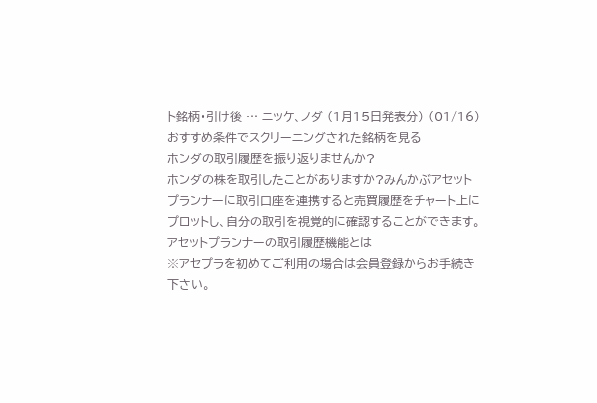ト銘柄・引け後 … ニッケ、ノダ (1月15日発表分) (01/16)
おすすめ条件でスクリーニングされた銘柄を見る
ホンダの取引履歴を振り返りませんか?
ホンダの株を取引したことがありますか?みんかぶアセットプランナーに取引口座を連携すると売買履歴をチャート上にプロットし、自分の取引を視覚的に確認することができます。
アセットプランナーの取引履歴機能とは
※アセプラを初めてご利用の場合は会員登録からお手続き下さい。